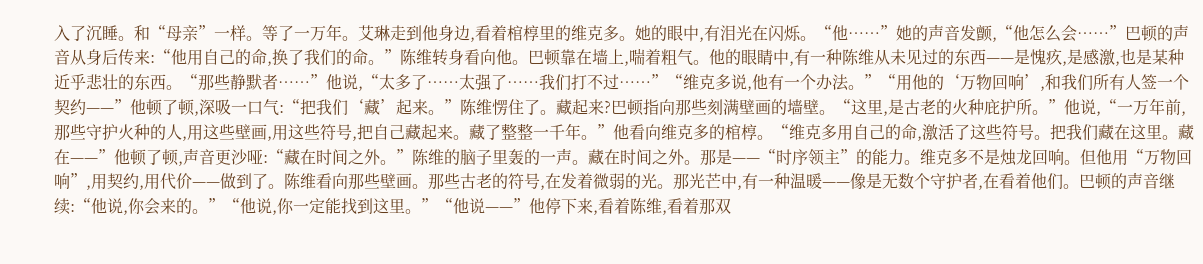入了沉睡。和“母亲”一样。等了一万年。艾琳走到他身边,看着棺椁里的维克多。她的眼中,有泪光在闪烁。“他……”她的声音发颤,“他怎么会……”巴顿的声音从身后传来:“他用自己的命,换了我们的命。”陈维转身看向他。巴顿靠在墙上,喘着粗气。他的眼睛中,有一种陈维从未见过的东西——是愧疚,是感激,也是某种近乎悲壮的东西。“那些静默者……”他说,“太多了……太强了……我们打不过……”“维克多说,他有一个办法。”“用他的‘万物回响’,和我们所有人签一个契约——”他顿了顿,深吸一口气:“把我们‘藏’起来。”陈维愣住了。藏起来?巴顿指向那些刻满壁画的墙壁。“这里,是古老的火种庇护所。”他说,“一万年前,那些守护火种的人,用这些壁画,用这些符号,把自己藏起来。藏了整整一千年。”他看向维克多的棺椁。“维克多用自己的命,激活了这些符号。把我们藏在这里。藏在——”他顿了顿,声音更沙哑:“藏在时间之外。”陈维的脑子里轰的一声。藏在时间之外。那是——“时序领主”的能力。维克多不是烛龙回响。但他用“万物回响”,用契约,用代价——做到了。陈维看向那些壁画。那些古老的符号,在发着微弱的光。那光芒中,有一种温暖——像是无数个守护者,在看着他们。巴顿的声音继续:“他说,你会来的。”“他说,你一定能找到这里。”“他说——”他停下来,看着陈维,看着那双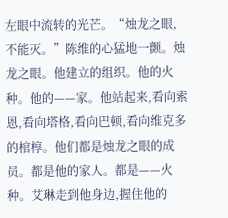左眼中流转的光芒。“烛龙之眼,不能灭。”陈维的心猛地一颤。烛龙之眼。他建立的组织。他的火种。他的——家。他站起来,看向索恩,看向塔格,看向巴顿,看向维克多的棺椁。他们都是烛龙之眼的成员。都是他的家人。都是——火种。艾琳走到他身边,握住他的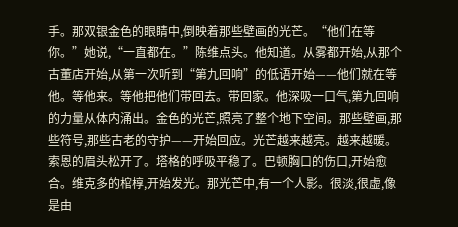手。那双银金色的眼睛中,倒映着那些壁画的光芒。“他们在等你。”她说,“一直都在。”陈维点头。他知道。从雾都开始,从那个古董店开始,从第一次听到“第九回响”的低语开始——他们就在等他。等他来。等他把他们带回去。带回家。他深吸一口气,第九回响的力量从体内涌出。金色的光芒,照亮了整个地下空间。那些壁画,那些符号,那些古老的守护——开始回应。光芒越来越亮。越来越暖。索恩的眉头松开了。塔格的呼吸平稳了。巴顿胸口的伤口,开始愈合。维克多的棺椁,开始发光。那光芒中,有一个人影。很淡,很虚,像是由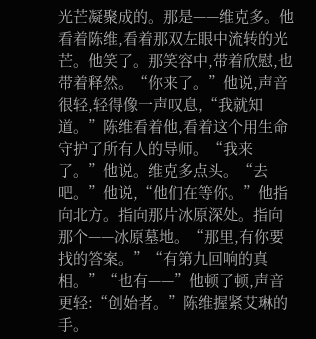光芒凝聚成的。那是——维克多。他看着陈维,看着那双左眼中流转的光芒。他笑了。那笑容中,带着欣慰,也带着释然。“你来了。”他说,声音很轻,轻得像一声叹息,“我就知道。”陈维看着他,看着这个用生命守护了所有人的导师。“我来了。”他说。维克多点头。“去吧。”他说,“他们在等你。”他指向北方。指向那片冰原深处。指向那个——冰原墓地。“那里,有你要找的答案。”“有第九回响的真相。”“也有——”他顿了顿,声音更轻:“创始者。”陈维握紧艾琳的手。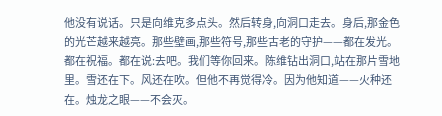他没有说话。只是向维克多点头。然后转身,向洞口走去。身后,那金色的光芒越来越亮。那些壁画,那些符号,那些古老的守护——都在发光。都在祝福。都在说:去吧。我们等你回来。陈维钻出洞口,站在那片雪地里。雪还在下。风还在吹。但他不再觉得冷。因为他知道——火种还在。烛龙之眼——不会灭。